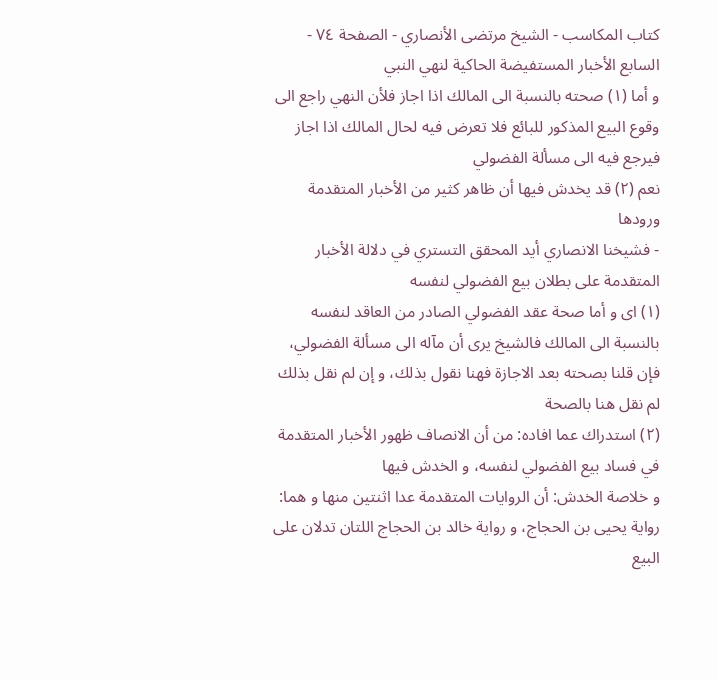كتاب المكاسب - الشيخ مرتضى الأنصاري - الصفحة ٧٤ - السابع الأخبار المستفيضة الحاكية لنهي النبي
و أما (١) صحته بالنسبة الى المالك اذا اجاز فلأن النهي راجع الى وقوع البيع المذكور للبائع فلا تعرض فيه لحال المالك اذا اجاز فيرجع فيه الى مسألة الفضولي
نعم (٢) قد يخدش فيها أن ظاهر كثير من الأخبار المتقدمة ورودها
- فشيخنا الانصاري أيد المحقق التستري في دلالة الأخبار المتقدمة على بطلان بيع الفضولي لنفسه
(١) اى و أما صحة عقد الفضولي الصادر من العاقد لنفسه بالنسبة الى المالك فالشيخ يرى أن مآله الى مسألة الفضولي، فإن قلنا بصحته بعد الاجازة فهنا نقول بذلك، و إن لم نقل بذلك لم نقل هنا بالصحة
(٢) استدراك عما افاده: من أن الانصاف ظهور الأخبار المتقدمة في فساد بيع الفضولي لنفسه، و الخدش فيها
و خلاصة الخدش: أن الروايات المتقدمة عدا اثنتين منها و هما:
رواية يحيى بن الحجاج، و رواية خالد بن الحجاج اللتان تدلان على البيع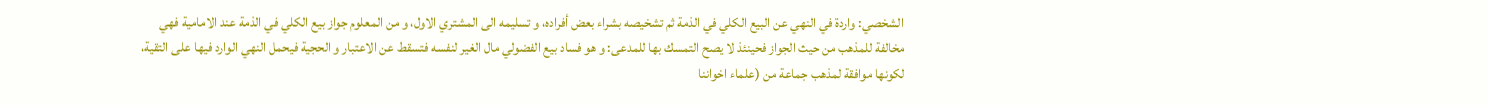الشخصي: واردة في النهي عن البيع الكلي في الذمة ثم تشخيصه بشراء بعض أفراده، و تسليمه الى المشتري الاول، و من المعلوم جواز بيع الكلي في الذمة عند الامامية فهي مخالفة للمذهب من حيث الجواز فحينئذ لا يصح التمسك بها للمدعى: و هو فساد بيع الفضولي مال الغير لنفسه فتسقط عن الاعتبار و الحجية فيحمل النهي الوارد فيها على التقية، لكونها موافقة لمذهب جماعة من (علماء اخواننا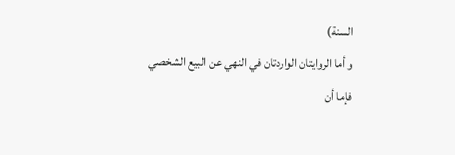السنة)
و أما الروايتان الواردتان في النهي عن البيع الشخصي
فإما أن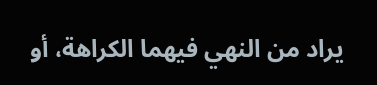يراد من النهي فيهما الكراهة، أو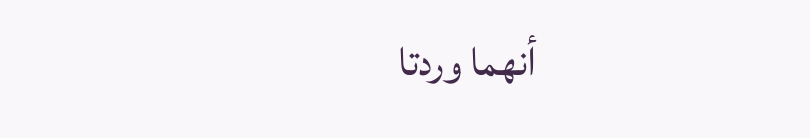أنهما وردتا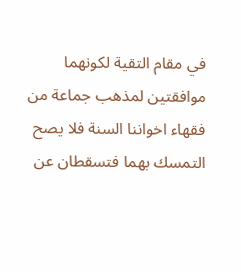في مقام التقية لكونهما موافقتين لمذهب جماعة من فقهاء اخواننا السنة فلا يصح التمسك بهما فتسقطان عن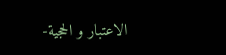الاعتبار و الحجية-